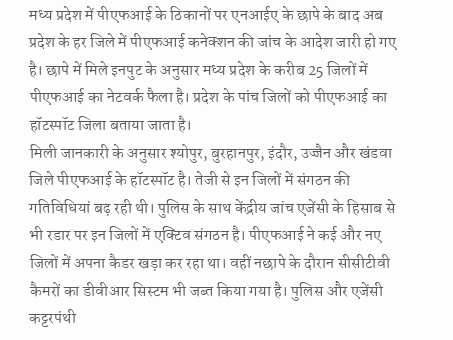मध्य प्रदेश में पीएफआई के ठिकानों पर एनआईए के छापे के बाद अब प्रदेश के हर जिले में पीएफआई कनेक्शन की जांच के आदेश जारी हो गए है। छापे में मिले इनपुट के अनुसार मध्य प्रदेश के करीब 25 जिलों में पीएफआई का नेटवर्क फैला है। प्रदेश के पांच जिलों को पीएफआई का हॉटस्पॉट जिला बताया जाता है।
मिली जानकारी के अनुसार श्योपुर, बुरहानपुर, इंदौर, उज्जैन और खंडवा जिले पीएफआई के हॉटस्पॉट है। तेजी से इन जिलों में संगठन की गतिविधियां बढ़ रही थी। पुलिस के साथ केंद्रीय जांच एजेंसी के हिसाब से भी रडार पर इन जिलों में एक्टिव संगठन है। पीएफआई ने कई और नए जिलों में अपना कैडर खड़ा कर रहा था। वहीं नछापे के दौरान सीसीटीवी कैमरों का डीवीआर सिस्टम भी जब्त किया गया है। पुलिस और एजेंसी कट्टरपंथी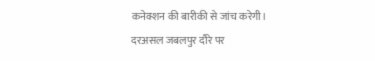कनेक्शन की बारीकी से जांच करेगी।
दरअसल जबलपुर दौरे पर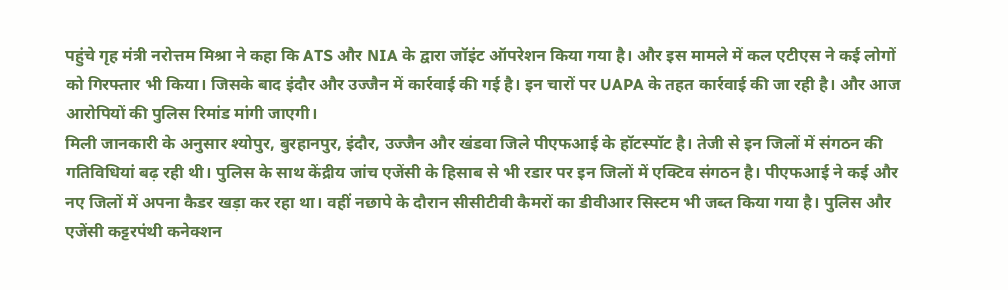पहुंचे गृह मंत्री नरोत्तम मिश्रा ने कहा कि ATS और NIA के द्वारा जॉइंट ऑपरेशन किया गया है। और इस मामले में कल एटीएस ने कई लोगों को गिरफ्तार भी किया। जिसके बाद इंदौर और उज्जैन में कार्रवाई की गई है। इन चारों पर UAPA के तहत कार्रवाई की जा रही है। और आज आरोपियों की पुलिस रिमांड मांगी जाएगी।
मिली जानकारी के अनुसार श्योपुर, बुरहानपुर, इंदौर, उज्जैन और खंडवा जिले पीएफआई के हॉटस्पॉट है। तेजी से इन जिलों में संगठन की गतिविधियां बढ़ रही थी। पुलिस के साथ केंद्रीय जांच एजेंसी के हिसाब से भी रडार पर इन जिलों में एक्टिव संगठन है। पीएफआई ने कई और नए जिलों में अपना कैडर खड़ा कर रहा था। वहीं नछापे के दौरान सीसीटीवी कैमरों का डीवीआर सिस्टम भी जब्त किया गया है। पुलिस और एजेंसी कट्टरपंथी कनेक्शन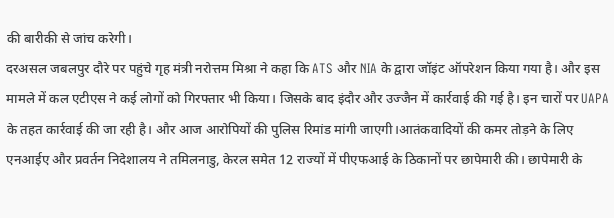की बारीकी से जांच करेगी।
दरअसल जबलपुर दौरे पर पहुंचे गृह मंत्री नरोत्तम मिश्रा ने कहा कि ATS और NIA के द्वारा जॉइंट ऑपरेशन किया गया है। और इस मामले में कल एटीएस ने कई लोगों को गिरफ्तार भी किया। जिसके बाद इंदौर और उज्जैन में कार्रवाई की गई है। इन चारों पर UAPA के तहत कार्रवाई की जा रही है। और आज आरोपियों की पुलिस रिमांड मांगी जाएगी।आतंकवादियों की कमर तोड़ने के लिए एनआईए और प्रवर्तन निदेशालय ने तमिलनाडु, केरल समेत 12 राज्यों में पीएफआई के ठिकानों पर छापेमारी की। छापेमारी के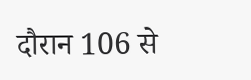दौरान 106 से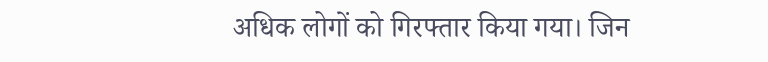अधिक लोगों को गिरफ्तार किया गया। जिन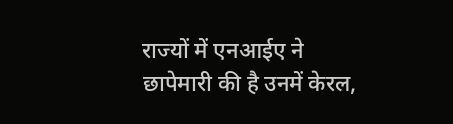राज्यों में एनआईए ने छापेमारी की है उनमें केरल,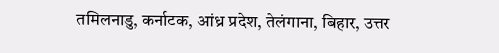तमिलनाडु, कर्नाटक, आंध्र प्रदेश, तेलंगाना, बिहार, उत्तर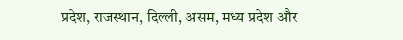प्रदेश, राजस्थान, दिल्ली, असम, मध्य प्रदेश और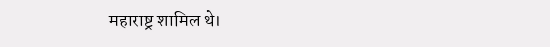महाराष्ट्र शामिल थे।